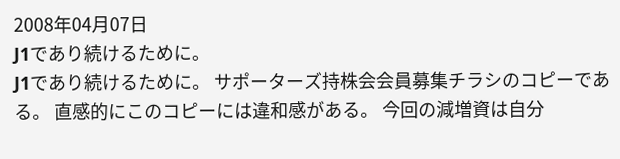2008年04月07日
J1であり続けるために。
J1であり続けるために。 サポーターズ持株会会員募集チラシのコピーである。 直感的にこのコピーには違和感がある。 今回の減増資は自分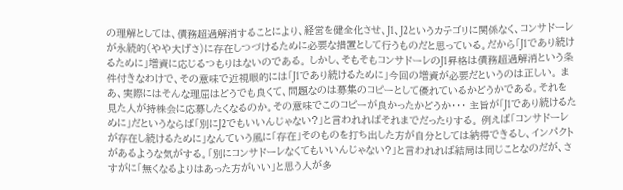の理解としては、債務超過解消することにより、経営を健全化させ、J1、J2というカテゴリに関係なく、コンサドーレが永続的(やや大げさ)に存在しつづけるために必要な措置として行うものだと思っている。だから「J1であり続けるために」増資に応じるつもりはないのである。 しかし、そもそもコンサドーレのJ1昇格は債務超過解消という条件付きなわけで、その意味で近視眼的には「J1であり続けるために」今回の増資が必要だというのは正しい。 まあ、実際にはそんな理屈はどうでも良くて、問題なのは募集のコピーとして優れているかどうかである。それを見た人が持株会に応募したくなるのか。その意味でこのコピーが良かったかどうか・・・ 主旨が「J1であり続けるために」だというならば「別にJ2でもいいんじゃない?」と言われればそれまでだったりする。 例えば「コンサドーレが存在し続けるために」なんていう風に「存在」そのものを打ち出した方が自分としては納得できるし、インパクトがあるような気がする。「別にコンサドーレなくてもいいんじゃない?」と言われれば結局は同じことなのだが、さすがに「無くなるよりはあった方がいい」と思う人が多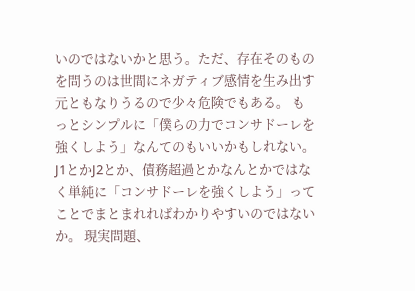いのではないかと思う。ただ、存在そのものを問うのは世間にネガティブ感情を生み出す元ともなりうるので少々危険でもある。 もっとシンプルに「僕らの力でコンサドーレを強くしよう」なんてのもいいかもしれない。J1とかJ2とか、債務超過とかなんとかではなく単純に「コンサドーレを強くしよう」ってことでまとまれればわかりやすいのではないか。 現実問題、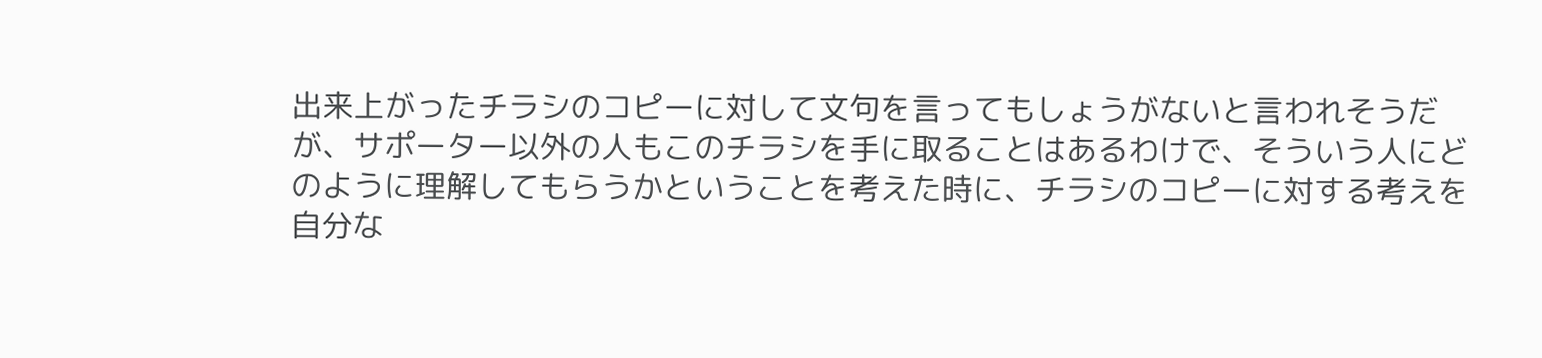出来上がったチラシのコピーに対して文句を言ってもしょうがないと言われそうだが、サポーター以外の人もこのチラシを手に取ることはあるわけで、そういう人にどのように理解してもらうかということを考えた時に、チラシのコピーに対する考えを自分な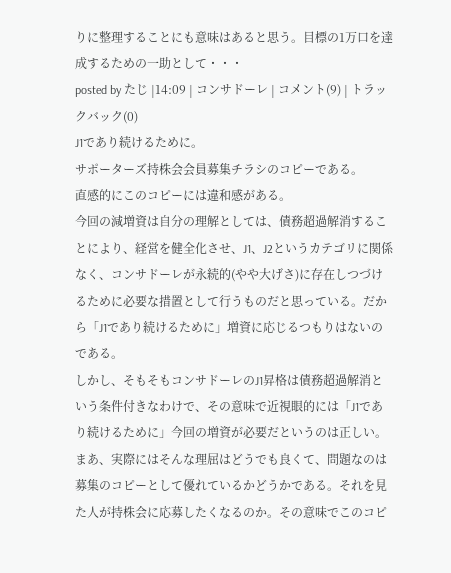りに整理することにも意味はあると思う。目標の1万口を達成するための一助として・・・
posted by たじ |14:09 | コンサドーレ | コメント(9) | トラックバック(0)
J1であり続けるために。
サポーターズ持株会会員募集チラシのコピーである。
直感的にこのコピーには違和感がある。
今回の減増資は自分の理解としては、債務超過解消することにより、経営を健全化させ、J1、J2というカテゴリに関係なく、コンサドーレが永続的(やや大げさ)に存在しつづけるために必要な措置として行うものだと思っている。だから「J1であり続けるために」増資に応じるつもりはないのである。
しかし、そもそもコンサドーレのJ1昇格は債務超過解消という条件付きなわけで、その意味で近視眼的には「J1であり続けるために」今回の増資が必要だというのは正しい。
まあ、実際にはそんな理屈はどうでも良くて、問題なのは募集のコピーとして優れているかどうかである。それを見た人が持株会に応募したくなるのか。その意味でこのコピ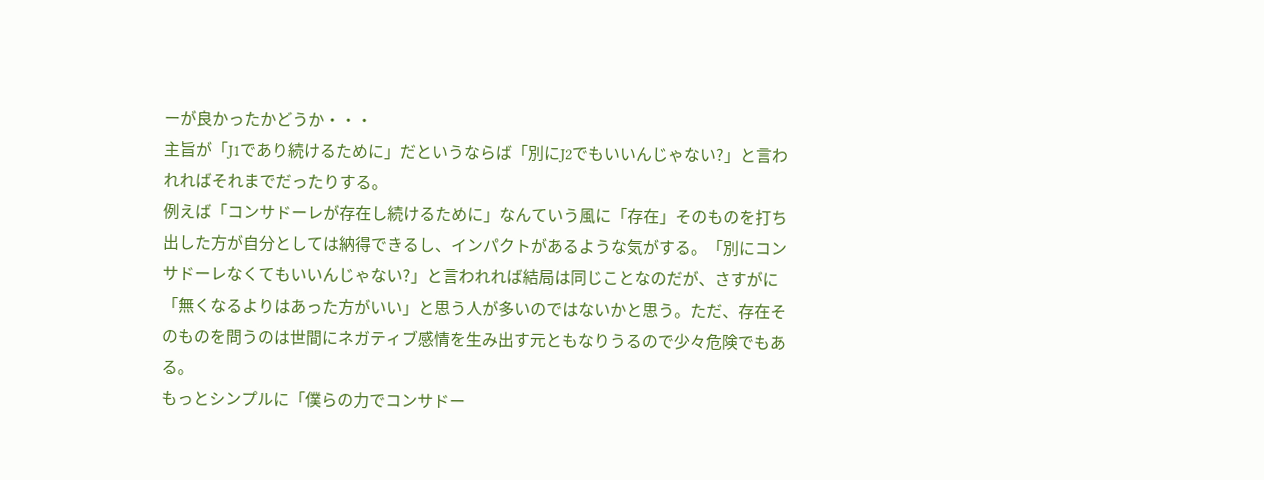ーが良かったかどうか・・・
主旨が「J1であり続けるために」だというならば「別にJ2でもいいんじゃない?」と言われればそれまでだったりする。
例えば「コンサドーレが存在し続けるために」なんていう風に「存在」そのものを打ち出した方が自分としては納得できるし、インパクトがあるような気がする。「別にコンサドーレなくてもいいんじゃない?」と言われれば結局は同じことなのだが、さすがに「無くなるよりはあった方がいい」と思う人が多いのではないかと思う。ただ、存在そのものを問うのは世間にネガティブ感情を生み出す元ともなりうるので少々危険でもある。
もっとシンプルに「僕らの力でコンサドー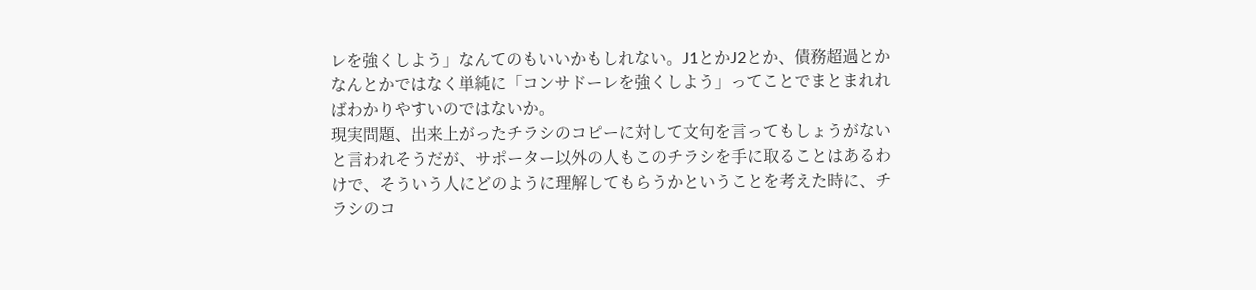レを強くしよう」なんてのもいいかもしれない。J1とかJ2とか、債務超過とかなんとかではなく単純に「コンサドーレを強くしよう」ってことでまとまれればわかりやすいのではないか。
現実問題、出来上がったチラシのコピーに対して文句を言ってもしょうがないと言われそうだが、サポーター以外の人もこのチラシを手に取ることはあるわけで、そういう人にどのように理解してもらうかということを考えた時に、チラシのコ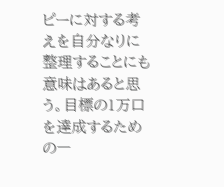ピーに対する考えを自分なりに整理することにも意味はあると思う。目標の1万口を達成するための一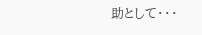助として・・・